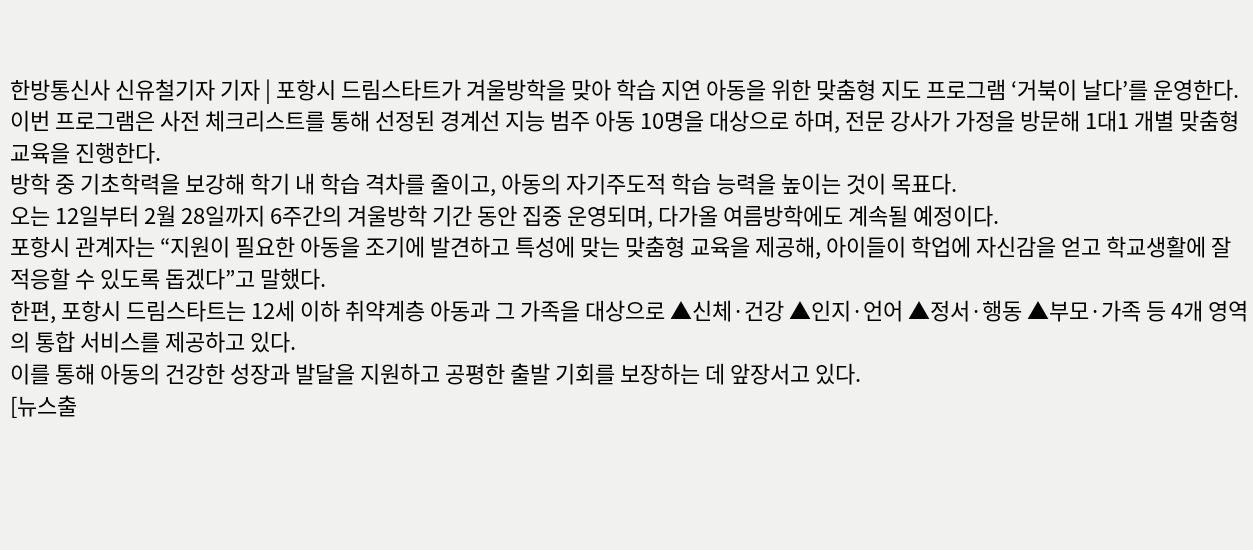한방통신사 신유철기자 기자 | 포항시 드림스타트가 겨울방학을 맞아 학습 지연 아동을 위한 맞춤형 지도 프로그램 ‘거북이 날다’를 운영한다.
이번 프로그램은 사전 체크리스트를 통해 선정된 경계선 지능 범주 아동 10명을 대상으로 하며, 전문 강사가 가정을 방문해 1대1 개별 맞춤형 교육을 진행한다.
방학 중 기초학력을 보강해 학기 내 학습 격차를 줄이고, 아동의 자기주도적 학습 능력을 높이는 것이 목표다.
오는 12일부터 2월 28일까지 6주간의 겨울방학 기간 동안 집중 운영되며, 다가올 여름방학에도 계속될 예정이다.
포항시 관계자는 “지원이 필요한 아동을 조기에 발견하고 특성에 맞는 맞춤형 교육을 제공해, 아이들이 학업에 자신감을 얻고 학교생활에 잘 적응할 수 있도록 돕겠다”고 말했다.
한편, 포항시 드림스타트는 12세 이하 취약계층 아동과 그 가족을 대상으로 ▲신체·건강 ▲인지·언어 ▲정서·행동 ▲부모·가족 등 4개 영역의 통합 서비스를 제공하고 있다.
이를 통해 아동의 건강한 성장과 발달을 지원하고 공평한 출발 기회를 보장하는 데 앞장서고 있다.
[뉴스출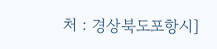처 : 경상북도포항시]